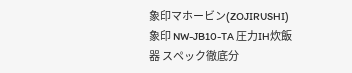象印マホービン(ZOJIRUSHI)
象印 NW-JB10-TA 圧力IH炊飯器 スペック徹底分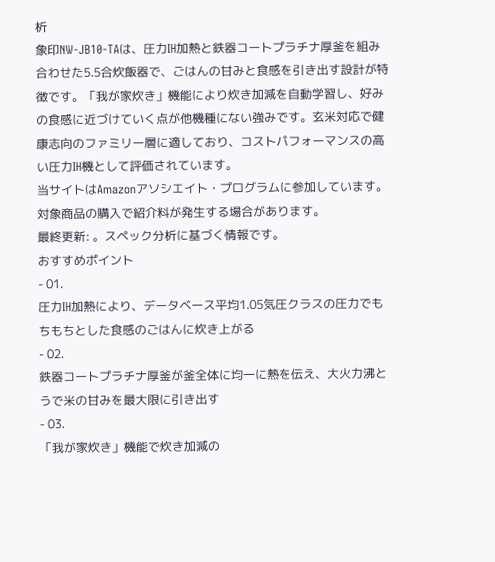析
象印NW-JB10-TAは、圧力IH加熱と鉄器コートプラチナ厚釜を組み合わせた5.5合炊飯器で、ごはんの甘みと食感を引き出す設計が特徴です。「我が家炊き」機能により炊き加減を自動学習し、好みの食感に近づけていく点が他機種にない強みです。玄米対応で健康志向のファミリー層に適しており、コストパフォーマンスの高い圧力IH機として評価されています。
当サイトはAmazonアソシエイト・プログラムに参加しています。対象商品の購入で紹介料が発生する場合があります。
最終更新: 。スペック分析に基づく情報です。
おすすめポイント
- 01.
圧力IH加熱により、データベース平均1.05気圧クラスの圧力でもちもちとした食感のごはんに炊き上がる
- 02.
鉄器コートプラチナ厚釜が釜全体に均一に熱を伝え、大火力沸とうで米の甘みを最大限に引き出す
- 03.
「我が家炊き」機能で炊き加減の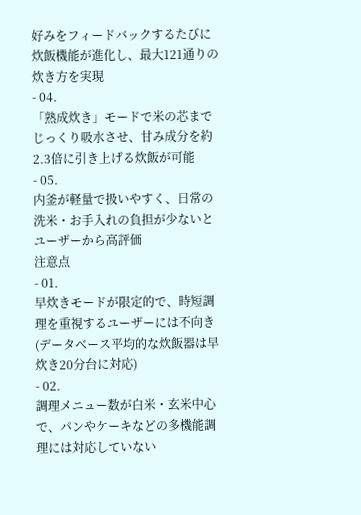好みをフィードバックするたびに炊飯機能が進化し、最大121通りの炊き方を実現
- 04.
「熟成炊き」モードで米の芯までじっくり吸水させ、甘み成分を約2.3倍に引き上げる炊飯が可能
- 05.
内釜が軽量で扱いやすく、日常の洗米・お手入れの負担が少ないとユーザーから高評価
注意点
- 01.
早炊きモードが限定的で、時短調理を重視するユーザーには不向き(データベース平均的な炊飯器は早炊き20分台に対応)
- 02.
調理メニュー数が白米・玄米中心で、パンやケーキなどの多機能調理には対応していない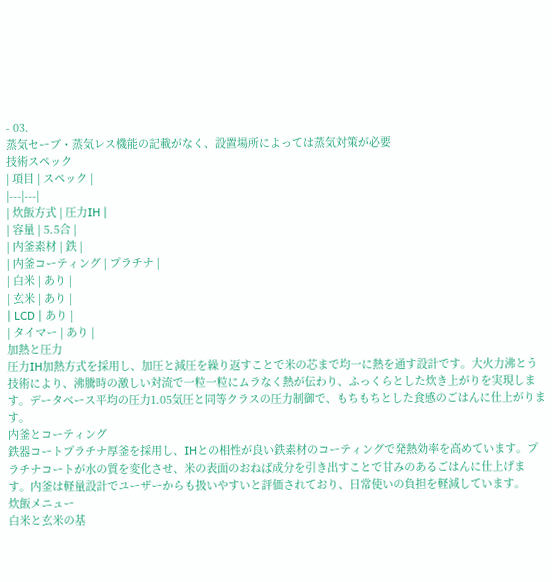- 03.
蒸気セーブ・蒸気レス機能の記載がなく、設置場所によっては蒸気対策が必要
技術スペック
| 項目 | スペック |
|---|---|
| 炊飯方式 | 圧力IH |
| 容量 | 5.5合 |
| 内釜素材 | 鉄 |
| 内釜コーティング | プラチナ |
| 白米 | あり |
| 玄米 | あり |
| LCD | あり |
| タイマー | あり |
加熱と圧力
圧力IH加熱方式を採用し、加圧と減圧を繰り返すことで米の芯まで均一に熱を通す設計です。大火力沸とう技術により、沸騰時の激しい対流で一粒一粒にムラなく熱が伝わり、ふっくらとした炊き上がりを実現します。データベース平均の圧力1.05気圧と同等クラスの圧力制御で、もちもちとした食感のごはんに仕上がります。
内釜とコーティング
鉄器コートプラチナ厚釜を採用し、IHとの相性が良い鉄素材のコーティングで発熱効率を高めています。プラチナコートが水の質を変化させ、米の表面のおねば成分を引き出すことで甘みのあるごはんに仕上げます。内釜は軽量設計でユーザーからも扱いやすいと評価されており、日常使いの負担を軽減しています。
炊飯メニュー
白米と玄米の基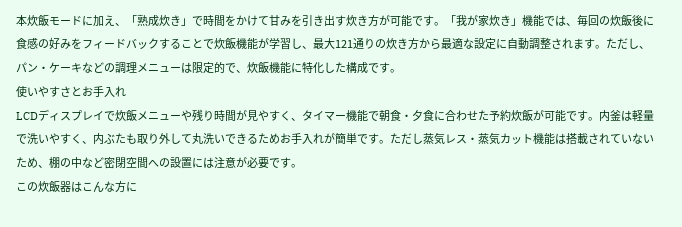本炊飯モードに加え、「熟成炊き」で時間をかけて甘みを引き出す炊き方が可能です。「我が家炊き」機能では、毎回の炊飯後に食感の好みをフィードバックすることで炊飯機能が学習し、最大121通りの炊き方から最適な設定に自動調整されます。ただし、パン・ケーキなどの調理メニューは限定的で、炊飯機能に特化した構成です。
使いやすさとお手入れ
LCDディスプレイで炊飯メニューや残り時間が見やすく、タイマー機能で朝食・夕食に合わせた予約炊飯が可能です。内釜は軽量で洗いやすく、内ぶたも取り外して丸洗いできるためお手入れが簡単です。ただし蒸気レス・蒸気カット機能は搭載されていないため、棚の中など密閉空間への設置には注意が必要です。
この炊飯器はこんな方に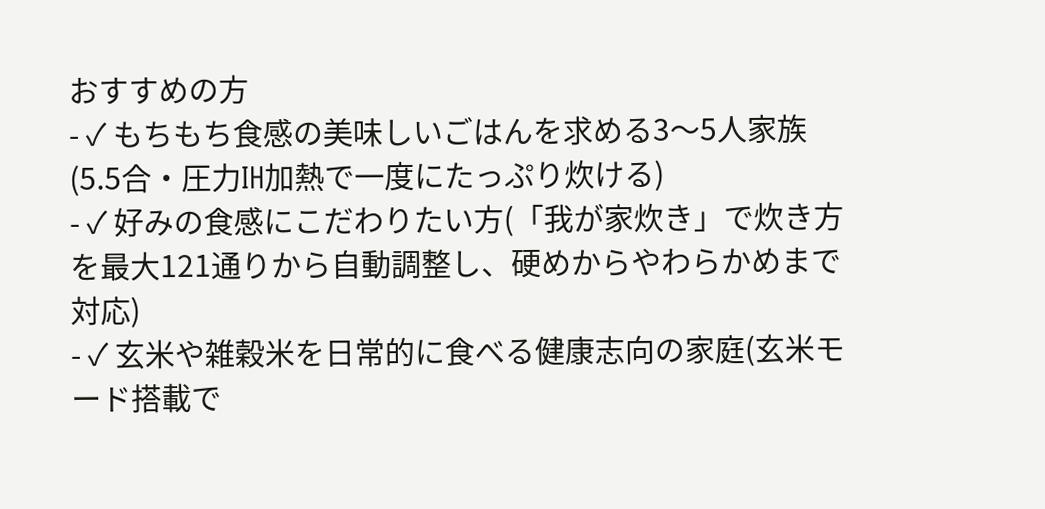おすすめの方
- ✓ もちもち食感の美味しいごはんを求める3〜5人家族(5.5合・圧力IH加熱で一度にたっぷり炊ける)
- ✓ 好みの食感にこだわりたい方(「我が家炊き」で炊き方を最大121通りから自動調整し、硬めからやわらかめまで対応)
- ✓ 玄米や雑穀米を日常的に食べる健康志向の家庭(玄米モード搭載で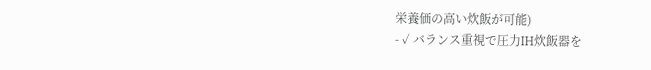栄養価の高い炊飯が可能)
- ✓ バランス重視で圧力IH炊飯器を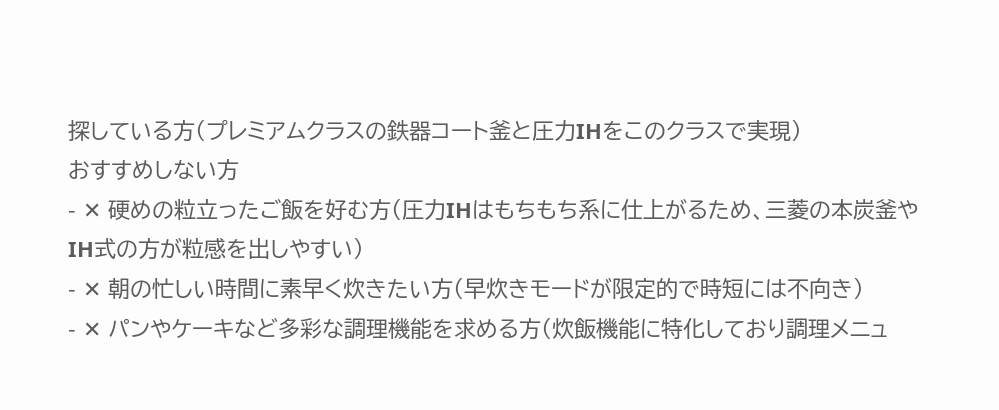探している方(プレミアムクラスの鉄器コート釜と圧力IHをこのクラスで実現)
おすすめしない方
- ✕ 硬めの粒立ったご飯を好む方(圧力IHはもちもち系に仕上がるため、三菱の本炭釜やIH式の方が粒感を出しやすい)
- ✕ 朝の忙しい時間に素早く炊きたい方(早炊きモードが限定的で時短には不向き)
- ✕ パンやケーキなど多彩な調理機能を求める方(炊飯機能に特化しており調理メニュ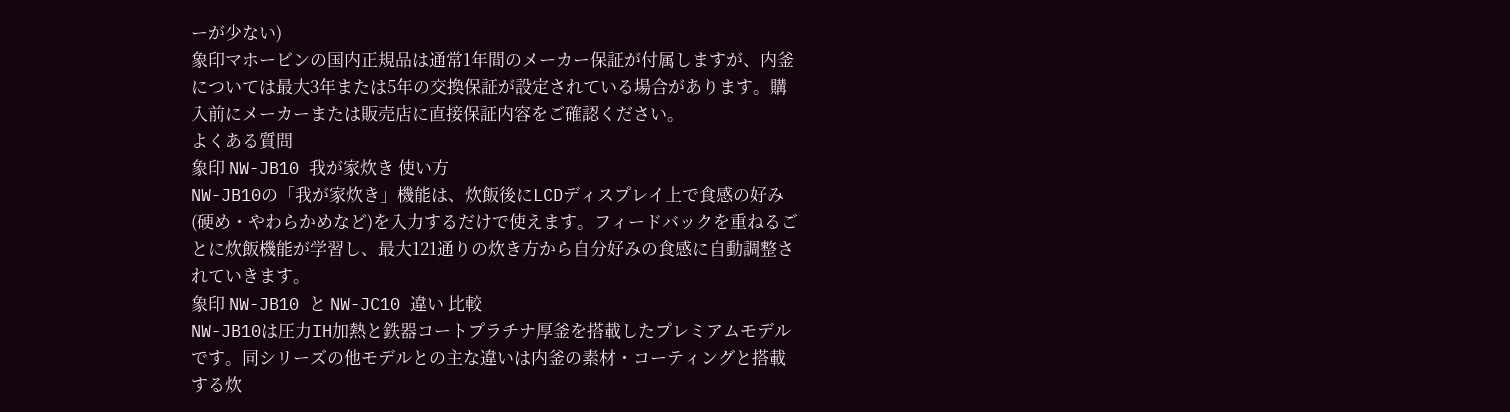ーが少ない)
象印マホービンの国内正規品は通常1年間のメーカー保証が付属しますが、内釜については最大3年または5年の交換保証が設定されている場合があります。購入前にメーカーまたは販売店に直接保証内容をご確認ください。
よくある質問
象印 NW-JB10 我が家炊き 使い方
NW-JB10の「我が家炊き」機能は、炊飯後にLCDディスプレイ上で食感の好み(硬め・やわらかめなど)を入力するだけで使えます。フィードバックを重ねるごとに炊飯機能が学習し、最大121通りの炊き方から自分好みの食感に自動調整されていきます。
象印 NW-JB10 と NW-JC10 違い 比較
NW-JB10は圧力IH加熱と鉄器コートプラチナ厚釜を搭載したプレミアムモデルです。同シリーズの他モデルとの主な違いは内釜の素材・コーティングと搭載する炊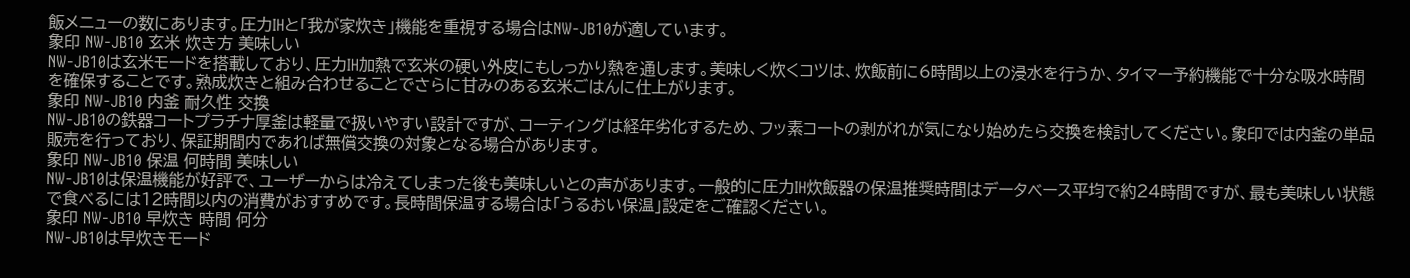飯メニューの数にあります。圧力IHと「我が家炊き」機能を重視する場合はNW-JB10が適しています。
象印 NW-JB10 玄米 炊き方 美味しい
NW-JB10は玄米モードを搭載しており、圧力IH加熱で玄米の硬い外皮にもしっかり熱を通します。美味しく炊くコツは、炊飯前に6時間以上の浸水を行うか、タイマー予約機能で十分な吸水時間を確保することです。熟成炊きと組み合わせることでさらに甘みのある玄米ごはんに仕上がります。
象印 NW-JB10 内釜 耐久性 交換
NW-JB10の鉄器コートプラチナ厚釜は軽量で扱いやすい設計ですが、コーティングは経年劣化するため、フッ素コートの剥がれが気になり始めたら交換を検討してください。象印では内釜の単品販売を行っており、保証期間内であれば無償交換の対象となる場合があります。
象印 NW-JB10 保温 何時間 美味しい
NW-JB10は保温機能が好評で、ユーザーからは冷えてしまった後も美味しいとの声があります。一般的に圧力IH炊飯器の保温推奨時間はデータベース平均で約24時間ですが、最も美味しい状態で食べるには12時間以内の消費がおすすめです。長時間保温する場合は「うるおい保温」設定をご確認ください。
象印 NW-JB10 早炊き 時間 何分
NW-JB10は早炊きモード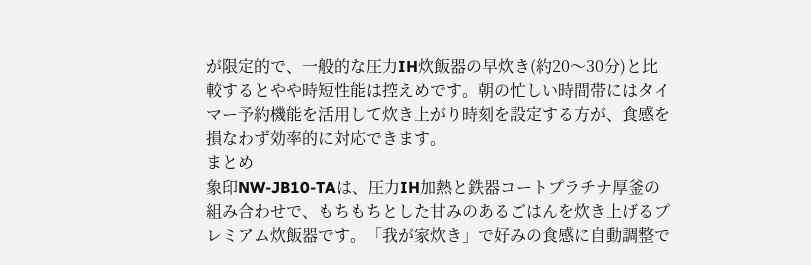が限定的で、一般的な圧力IH炊飯器の早炊き(約20〜30分)と比較するとやや時短性能は控えめです。朝の忙しい時間帯にはタイマー予約機能を活用して炊き上がり時刻を設定する方が、食感を損なわず効率的に対応できます。
まとめ
象印NW-JB10-TAは、圧力IH加熱と鉄器コートプラチナ厚釜の組み合わせで、もちもちとした甘みのあるごはんを炊き上げるプレミアム炊飯器です。「我が家炊き」で好みの食感に自動調整で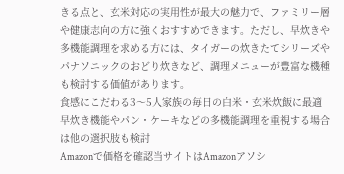きる点と、玄米対応の実用性が最大の魅力で、ファミリー層や健康志向の方に強くおすすめできます。ただし、早炊きや多機能調理を求める方には、タイガーの炊きたてシリーズやパナソニックのおどり炊きなど、調理メニューが豊富な機種も検討する価値があります。
食感にこだわる3〜5人家族の毎日の白米・玄米炊飯に最適
早炊き機能やパン・ケーキなどの多機能調理を重視する場合は他の選択肢も検討
Amazonで価格を確認当サイトはAmazonアソシ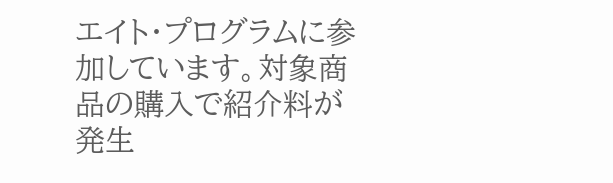エイト・プログラムに参加しています。対象商品の購入で紹介料が発生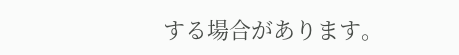する場合があります。